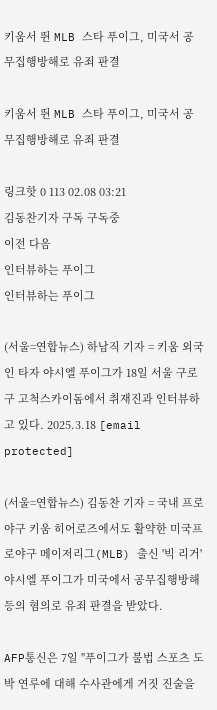키움서 뛴 MLB 스타 푸이그, 미국서 공무집행방해로 유죄 판결

키움서 뛴 MLB 스타 푸이그, 미국서 공무집행방해로 유죄 판결

링크핫 0 113 02.08 03:21
김동찬기자 구독 구독중
이전 다음
인터뷰하는 푸이그
인터뷰하는 푸이그

(서울=연합뉴스) 하남직 기자 = 키움 외국인 타자 야시엘 푸이그가 18일 서울 구로구 고척스카이돔에서 취재진과 인터뷰하고 있다. 2025.3.18 [email protected]

(서울=연합뉴스) 김동찬 기자 = 국내 프로야구 키움 히어로즈에서도 활약한 미국프로야구 메이저리그(MLB) 출신 '빅 리거' 야시엘 푸이그가 미국에서 공무집행방해 등의 혐의로 유죄 판결을 받았다.

AFP통신은 7일 "푸이그가 불법 스포츠 도박 연루에 대해 수사관에게 거짓 진술을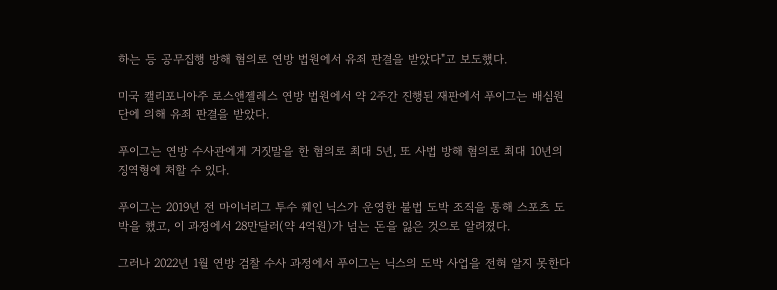하는 등 공무집행 방해 혐의로 연방 법원에서 유죄 판결을 받았다"고 보도했다.

미국 캘리포니아주 로스앤젤레스 연방 법원에서 약 2주간 진행된 재판에서 푸이그는 배심원단에 의해 유죄 판결을 받았다.

푸이그는 연방 수사관에게 거짓말을 한 혐의로 최대 5년, 또 사법 방해 혐의로 최대 10년의 징역형에 처할 수 있다.

푸이그는 2019년 전 마이너리그 투수 웨인 닉스가 운영한 불법 도박 조직을 통해 스포츠 도박을 했고, 이 과정에서 28만달러(약 4억원)가 넘는 돈을 잃은 것으로 알려졌다.

그러나 2022년 1월 연방 검찰 수사 과정에서 푸이그는 닉스의 도박 사업을 전혀 알지 못한다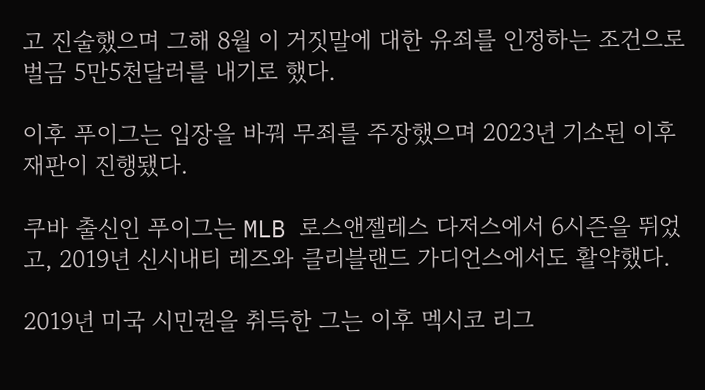고 진술했으며 그해 8월 이 거짓말에 대한 유죄를 인정하는 조건으로 벌금 5만5천달러를 내기로 했다.

이후 푸이그는 입장을 바꿔 무죄를 주장했으며 2023년 기소된 이후 재판이 진행됐다.

쿠바 출신인 푸이그는 MLB 로스앤젤레스 다저스에서 6시즌을 뛰었고, 2019년 신시내티 레즈와 클리블랜드 가디언스에서도 활약했다.

2019년 미국 시민권을 취득한 그는 이후 멕시코 리그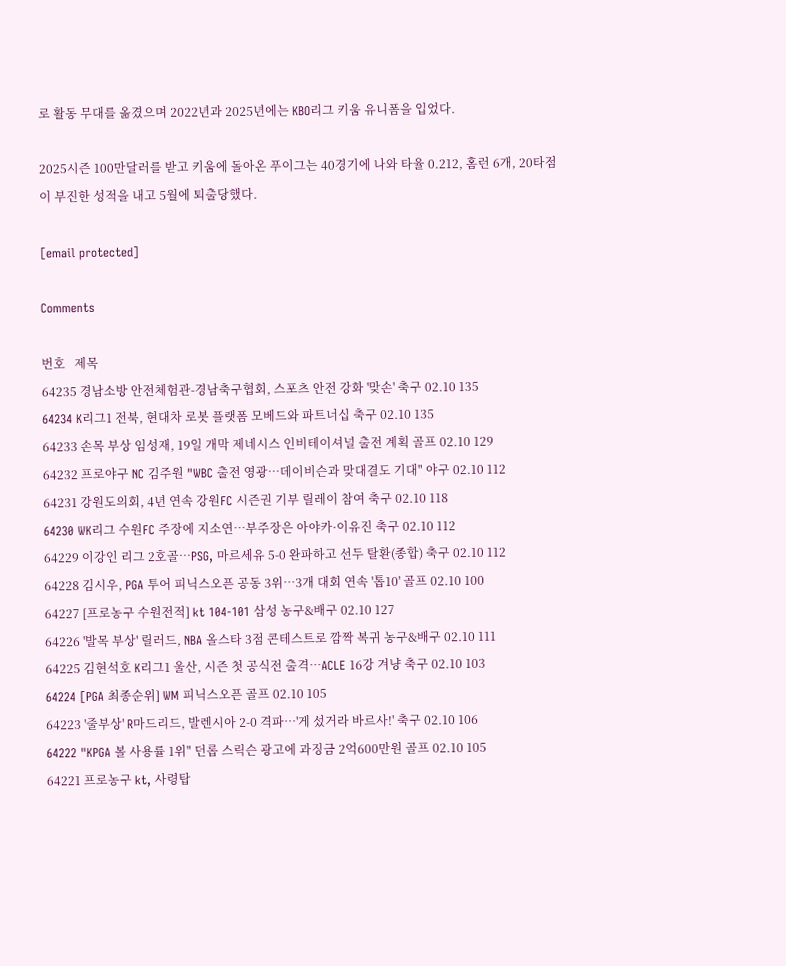로 활동 무대를 옮겼으며 2022년과 2025년에는 KBO리그 키움 유니폼을 입었다.

2025시즌 100만달러를 받고 키움에 돌아온 푸이그는 40경기에 나와 타율 0.212, 홈런 6개, 20타점이 부진한 성적을 내고 5월에 퇴출당했다.

[email protected]

Comments

번호   제목
64235 경남소방 안전체험관-경남축구협회, 스포츠 안전 강화 '맞손' 축구 02.10 135
64234 K리그1 전북, 현대차 로봇 플랫폼 모베드와 파트너십 축구 02.10 135
64233 손목 부상 임성재, 19일 개막 제네시스 인비테이셔널 출전 계획 골프 02.10 129
64232 프로야구 NC 김주원 "WBC 출전 영광…데이비슨과 맞대결도 기대" 야구 02.10 112
64231 강원도의회, 4년 연속 강원FC 시즌권 기부 릴레이 참여 축구 02.10 118
64230 WK리그 수원FC 주장에 지소연…부주장은 아야카·이유진 축구 02.10 112
64229 이강인 리그 2호골…PSG, 마르세유 5-0 완파하고 선두 탈환(종합) 축구 02.10 112
64228 김시우, PGA 투어 피닉스오픈 공동 3위…3개 대회 연속 '톱10' 골프 02.10 100
64227 [프로농구 수원전적] kt 104-101 삼성 농구&배구 02.10 127
64226 '발목 부상' 릴러드, NBA 올스타 3점 콘테스트로 깜짝 복귀 농구&배구 02.10 111
64225 김현석호 K리그1 울산, 시즌 첫 공식전 출격…ACLE 16강 겨냥 축구 02.10 103
64224 [PGA 최종순위] WM 피닉스오픈 골프 02.10 105
64223 '줄부상' R마드리드, 발렌시아 2-0 격파…'게 섰거라 바르사!' 축구 02.10 106
64222 "KPGA 볼 사용률 1위" 던롭 스릭슨 광고에 과징금 2억600만원 골프 02.10 105
64221 프로농구 kt, 사령탑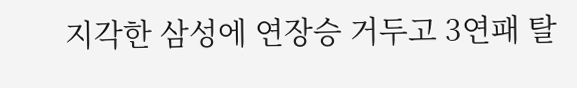지각한 삼성에 연장승 거두고 3연패 탈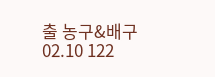출 농구&배구 02.10 122